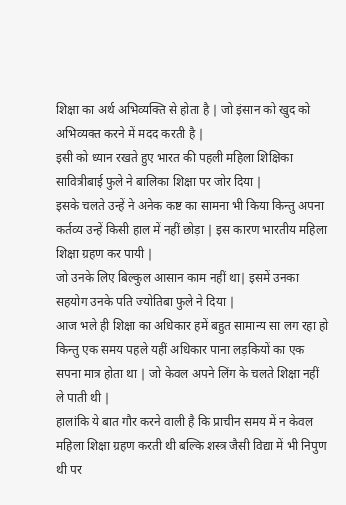शिक्षा का अर्थ अभिव्यक्ति से होता है ∣ जो इंसान को खुद को अभिव्यक्त करने में मदद करती है ∣
इसी को ध्यान रखते हुए भारत की पहली महिला शिक्षिका सावित्रीबाई फुले ने बालिका शिक्षा पर जोर दिया ∣
इसके चलते उन्हें ने अनेक कष्ट का सामना भी किया किन्तु अपना कर्तव्य उन्हें किसी हाल में नहीं छोड़ा ∣ इस कारण भारतीय महिला शिक्षा ग्रहण कर पायी ∣
जो उनके लिए बिल्कुल आसान काम नहीं था∣ इसमें उनका सहयोग उनके पति ज्योतिबा फुले ने दिया ∣
आज भले ही शिक्षा का अधिकार हमें बहुत सामान्य सा लग रहा हो किन्तु एक समय पहले यहीं अधिकार पाना लड़कियों का एक सपना मात्र होता था ∣ जो केवल अपने लिंग के चलते शिक्षा नहीं ले पाती थी ∣
हालांकि ये बात गौर करने वाली है कि प्राचीन समय में न केवल महिला शिक्षा ग्रहण करती थी बल्कि शस्त्र जैसी विद्या में भी निपुण थी पर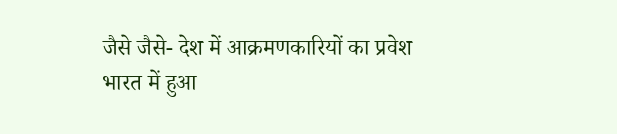जैसे जैसे- देश में आक्रमणकारियों का प्रवेश भारत में हुआ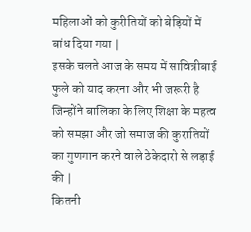महिलाओं को कुरीतियों को बेड़ियों में बांध दिया गया ∣
इसके चलते आज के समय में सावित्रीबाई फुले को याद करना और भी जरूरी है जिन्होंने बालिका के लिए शिक्षा के महत्व को समझा और जो समाज की कुरातियों का गुणगान करने वाले ठेकेदारो से लड़ाई की ∣
कितनी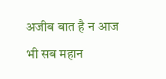अजीब बात है न आज भी सब महान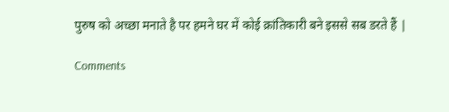पुरुष को अच्छा मनाते है पर हमने घर में कोई क्रांतिकारी बने इससे सब डरते हैं ∣

Comments